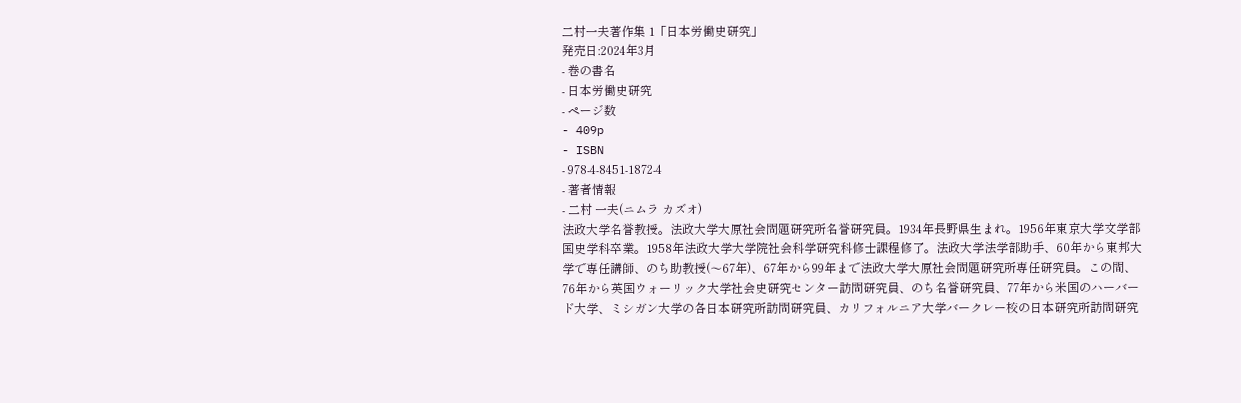二村一夫著作集 1「日本労働史研究」
発売日:2024年3月
- 巻の書名
- 日本労働史研究
- ページ数
- 409p
- ISBN
- 978-4-8451-1872-4
- 著者情報
- 二村 一夫(ニムラ カズオ)
法政大学名誉教授。法政大学大原社会問題研究所名誉研究員。1934年長野県生まれ。1956年東京大学文学部国史学科卒業。1958年法政大学大学院社会科学研究科修士課程修了。法政大学法学部助手、60年から東邦大学で専任講師、のち助教授(〜67年)、67年から99年まで法政大学大原社会問題研究所専任研究員。この間、76年から英国ウォーリック大学社会史研究センター訪問研究員、のち名誉研究員、77年から米国のハーバード大学、ミシガン大学の各日本研究所訪問研究員、カリフォルニア大学バークレー校の日本研究所訪問研究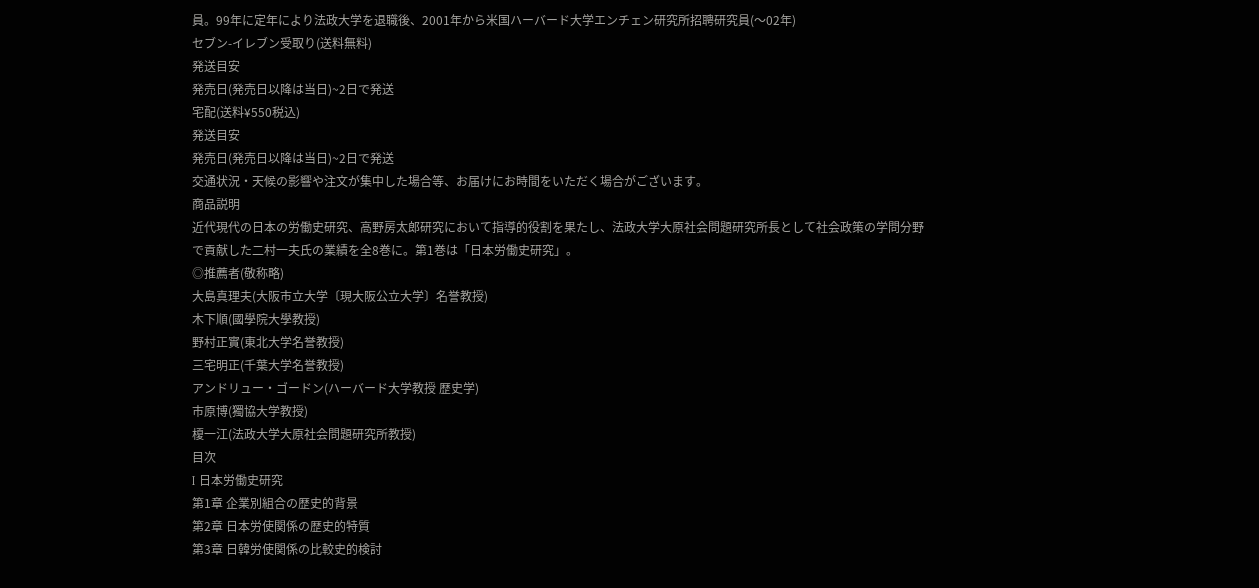員。99年に定年により法政大学を退職後、2001年から米国ハーバード大学エンチェン研究所招聘研究員(〜02年)
セブン-イレブン受取り(送料無料)
発送目安
発売日(発売日以降は当日)~2日で発送
宅配(送料¥550税込)
発送目安
発売日(発売日以降は当日)~2日で発送
交通状況・天候の影響や注文が集中した場合等、お届けにお時間をいただく場合がございます。
商品説明
近代現代の日本の労働史研究、高野房太郎研究において指導的役割を果たし、法政大学大原社会問題研究所長として社会政策の学問分野で貢献した二村一夫氏の業績を全8巻に。第1巻は「日本労働史研究」。
◎推薦者(敬称略)
大島真理夫(大阪市立大学〔現大阪公立大学〕名誉教授)
木下順(國學院大學教授)
野村正實(東北大学名誉教授)
三宅明正(千葉大学名誉教授)
アンドリュー・ゴードン(ハーバード大学教授 歴史学)
市原博(獨協大学教授)
榎一江(法政大学大原社会問題研究所教授)
目次
I 日本労働史研究
第1章 企業別組合の歴史的背景
第2章 日本労使関係の歴史的特質
第3章 日韓労使関係の比較史的検討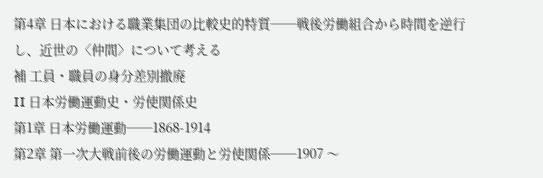第4章 日本における職業集団の比較史的特質──戦後労働組合から時間を逆行し、近世の〈仲間〉について考える
補 工員・職員の身分差別撤廃
II 日本労働運動史・労使関係史
第1章 日本労働運動──1868-1914
第2章 第一次大戦前後の労働運動と労使関係──1907 〜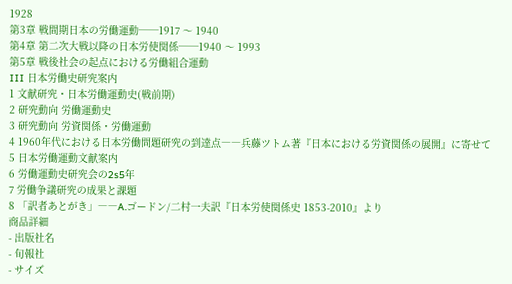1928
第3章 戦間期日本の労働運動──1917 〜 1940
第4章 第二次大戦以降の日本労使関係──1940 〜 1993
第5章 戦後社会の起点における労働組合運動
III 日本労働史研究案内
1 文献研究・日本労働運動史(戦前期)
2 研究動向 労働運動史
3 研究動向 労資関係・労働運動
4 1960年代における日本労働問題研究の到達点――兵藤ツトム著『日本における労資関係の展開』に寄せて
5 日本労働運動文献案内
6 労働運動史研究会の2s5年
7 労働争議研究の成果と課題
8 「訳者あとがき」――A.ゴードン/二村一夫訳『日本労使関係史 1853-2010』より
商品詳細
- 出版社名
- 旬報社
- サイズ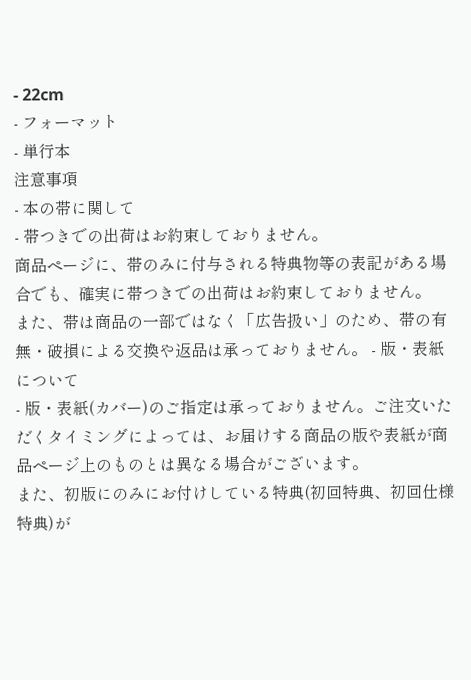- 22cm
- フォーマット
- 単行本
注意事項
- 本の帯に関して
- 帯つきでの出荷はお約束しておりません。
商品ページに、帯のみに付与される特典物等の表記がある場合でも、確実に帯つきでの出荷はお約束しておりません。
また、帯は商品の一部ではなく「広告扱い」のため、帯の有無・破損による交換や返品は承っておりません。 - 版・表紙について
- 版・表紙(カバー)のご指定は承っておりません。ご注文いただくタイミングによっては、お届けする商品の版や表紙が商品ページ上のものとは異なる場合がございます。
また、初版にのみにお付けしている特典(初回特典、初回仕様特典)が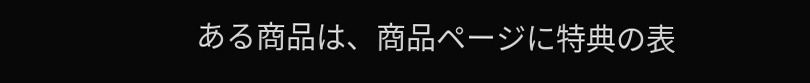ある商品は、商品ページに特典の表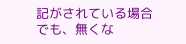記がされている場合でも、無くな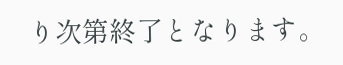り次第終了となります。